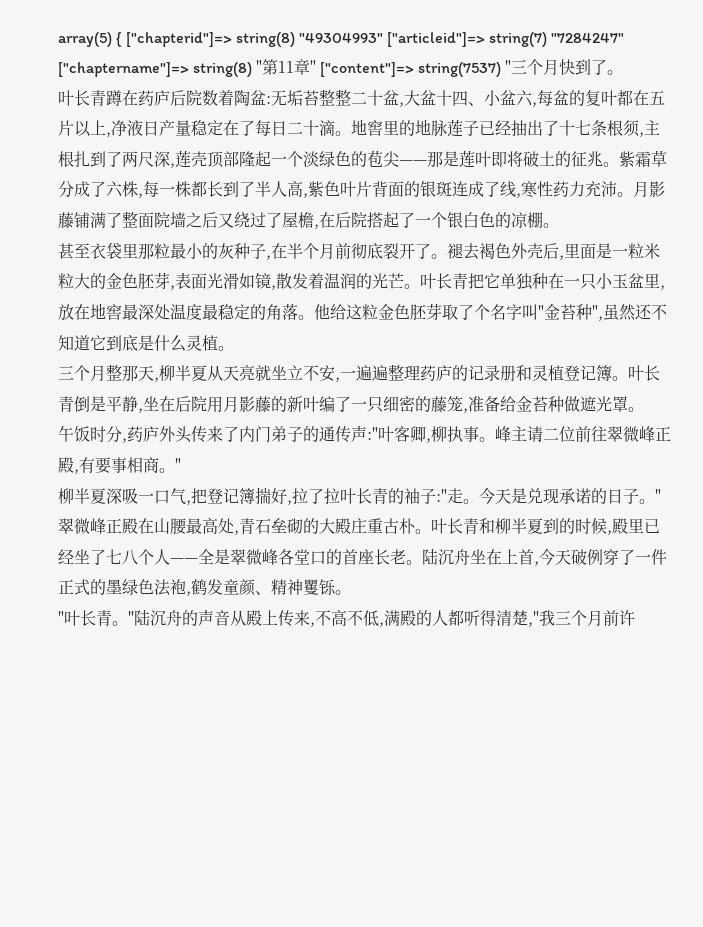array(5) { ["chapterid"]=> string(8) "49304993" ["articleid"]=> string(7) "7284247" ["chaptername"]=> string(8) "第11章" ["content"]=> string(7537) "三个月快到了。
叶长青蹲在药庐后院数着陶盆:无垢苔整整二十盆,大盆十四、小盆六,每盆的复叶都在五片以上,净液日产量稳定在了每日二十滴。地窖里的地脉莲子已经抽出了十七条根须,主根扎到了两尺深,莲壳顶部隆起一个淡绿色的苞尖——那是莲叶即将破土的征兆。紫霜草分成了六株,每一株都长到了半人高,紫色叶片背面的银斑连成了线,寒性药力充沛。月影藤铺满了整面院墙之后又绕过了屋檐,在后院搭起了一个银白色的凉棚。
甚至衣袋里那粒最小的灰种子,在半个月前彻底裂开了。褪去褐色外壳后,里面是一粒米粒大的金色胚芽,表面光滑如镜,散发着温润的光芒。叶长青把它单独种在一只小玉盆里,放在地窖最深处温度最稳定的角落。他给这粒金色胚芽取了个名字叫"金苔种",虽然还不知道它到底是什么灵植。
三个月整那天,柳半夏从天亮就坐立不安,一遍遍整理药庐的记录册和灵植登记簿。叶长青倒是平静,坐在后院用月影藤的新叶编了一只细密的藤笼,准备给金苔种做遮光罩。
午饭时分,药庐外头传来了内门弟子的通传声:"叶客卿,柳执事。峰主请二位前往翠微峰正殿,有要事相商。"
柳半夏深吸一口气,把登记簿揣好,拉了拉叶长青的袖子:"走。今天是兑现承诺的日子。"
翠微峰正殿在山腰最高处,青石垒砌的大殿庄重古朴。叶长青和柳半夏到的时候,殿里已经坐了七八个人——全是翠微峰各堂口的首座长老。陆沉舟坐在上首,今天破例穿了一件正式的墨绿色法袍,鹤发童颜、精神矍铄。
"叶长青。"陆沉舟的声音从殿上传来,不高不低,满殿的人都听得清楚,"我三个月前许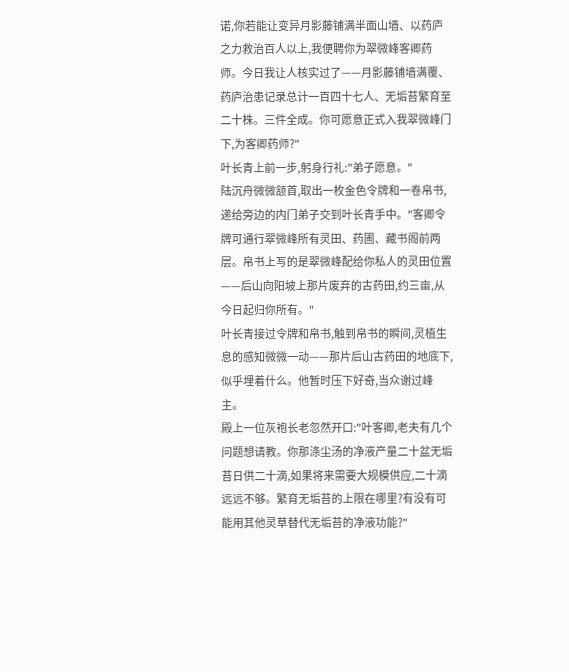诺,你若能让变异月影藤铺满半面山墙、以药庐之力救治百人以上,我便聘你为翠微峰客卿药师。今日我让人核实过了——月影藤铺墙满覆、药庐治患记录总计一百四十七人、无垢苔繁育至二十株。三件全成。你可愿意正式入我翠微峰门下,为客卿药师?"
叶长青上前一步,躬身行礼:"弟子愿意。"
陆沉舟微微颔首,取出一枚金色令牌和一卷帛书,递给旁边的内门弟子交到叶长青手中。"客卿令牌可通行翠微峰所有灵田、药圃、藏书阁前两层。帛书上写的是翠微峰配给你私人的灵田位置——后山向阳坡上那片废弃的古药田,约三亩,从今日起归你所有。"
叶长青接过令牌和帛书,触到帛书的瞬间,灵植生息的感知微微一动——那片后山古药田的地底下,似乎埋着什么。他暂时压下好奇,当众谢过峰主。
殿上一位灰袍长老忽然开口:"叶客卿,老夫有几个问题想请教。你那涤尘汤的净液产量二十盆无垢苔日供二十滴,如果将来需要大规模供应,二十滴远远不够。繁育无垢苔的上限在哪里?有没有可能用其他灵草替代无垢苔的净液功能?"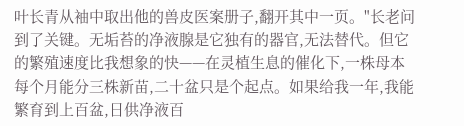叶长青从袖中取出他的兽皮医案册子,翻开其中一页。"长老问到了关键。无垢苔的净液腺是它独有的器官,无法替代。但它的繁殖速度比我想象的快——在灵植生息的催化下,一株母本每个月能分三株新苗,二十盆只是个起点。如果给我一年,我能繁育到上百盆,日供净液百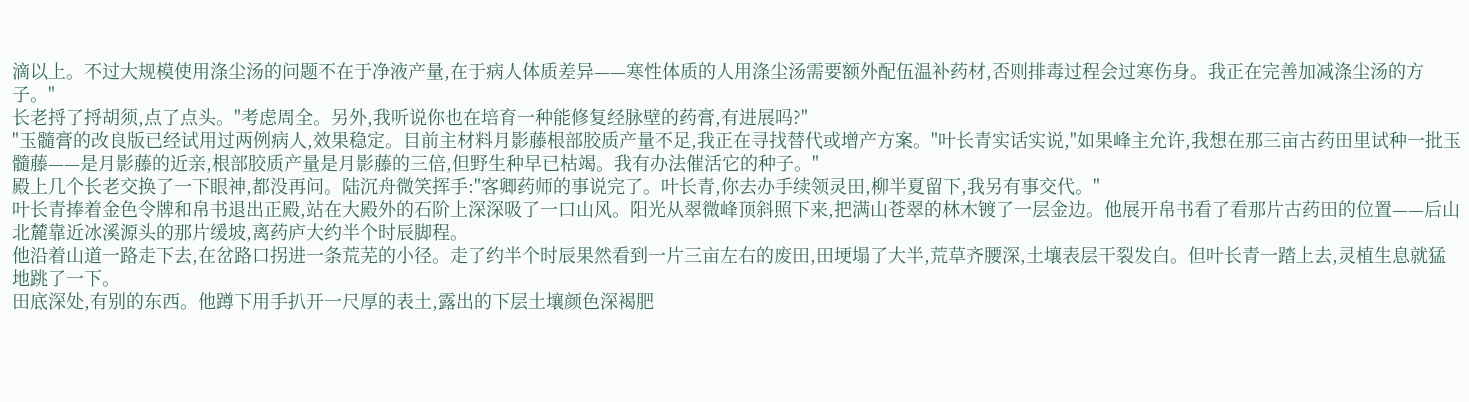滴以上。不过大规模使用涤尘汤的问题不在于净液产量,在于病人体质差异——寒性体质的人用涤尘汤需要额外配伍温补药材,否则排毒过程会过寒伤身。我正在完善加减涤尘汤的方子。"
长老捋了捋胡须,点了点头。"考虑周全。另外,我听说你也在培育一种能修复经脉壁的药膏,有进展吗?"
"玉髓膏的改良版已经试用过两例病人,效果稳定。目前主材料月影藤根部胶质产量不足,我正在寻找替代或增产方案。"叶长青实话实说,"如果峰主允许,我想在那三亩古药田里试种一批玉髓藤——是月影藤的近亲,根部胶质产量是月影藤的三倍,但野生种早已枯竭。我有办法催活它的种子。"
殿上几个长老交换了一下眼神,都没再问。陆沉舟微笑挥手:"客卿药师的事说完了。叶长青,你去办手续领灵田,柳半夏留下,我另有事交代。"
叶长青捧着金色令牌和帛书退出正殿,站在大殿外的石阶上深深吸了一口山风。阳光从翠微峰顶斜照下来,把满山苍翠的林木镀了一层金边。他展开帛书看了看那片古药田的位置——后山北麓靠近冰溪源头的那片缓坡,离药庐大约半个时辰脚程。
他沿着山道一路走下去,在岔路口拐进一条荒芜的小径。走了约半个时辰果然看到一片三亩左右的废田,田埂塌了大半,荒草齐腰深,土壤表层干裂发白。但叶长青一踏上去,灵植生息就猛地跳了一下。
田底深处,有别的东西。他蹲下用手扒开一尺厚的表土,露出的下层土壤颜色深褐肥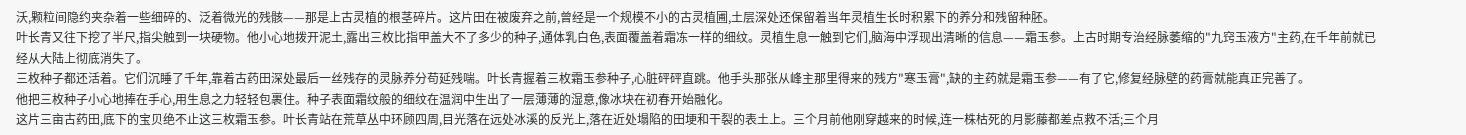沃,颗粒间隐约夹杂着一些细碎的、泛着微光的残骸——那是上古灵植的根茎碎片。这片田在被废弃之前,曾经是一个规模不小的古灵植圃,土层深处还保留着当年灵植生长时积累下的养分和残留种胚。
叶长青又往下挖了半尺,指尖触到一块硬物。他小心地拨开泥土,露出三枚比指甲盖大不了多少的种子,通体乳白色,表面覆盖着霜冻一样的细纹。灵植生息一触到它们,脑海中浮现出清晰的信息——霜玉参。上古时期专治经脉萎缩的"九窍玉液方"主药,在千年前就已经从大陆上彻底消失了。
三枚种子都还活着。它们沉睡了千年,靠着古药田深处最后一丝残存的灵脉养分苟延残喘。叶长青握着三枚霜玉参种子,心脏砰砰直跳。他手头那张从峰主那里得来的残方"寒玉膏",缺的主药就是霜玉参——有了它,修复经脉壁的药膏就能真正完善了。
他把三枚种子小心地捧在手心,用生息之力轻轻包裹住。种子表面霜纹般的细纹在温润中生出了一层薄薄的湿意,像冰块在初春开始融化。
这片三亩古药田,底下的宝贝绝不止这三枚霜玉参。叶长青站在荒草丛中环顾四周,目光落在远处冰溪的反光上,落在近处塌陷的田埂和干裂的表土上。三个月前他刚穿越来的时候,连一株枯死的月影藤都差点救不活;三个月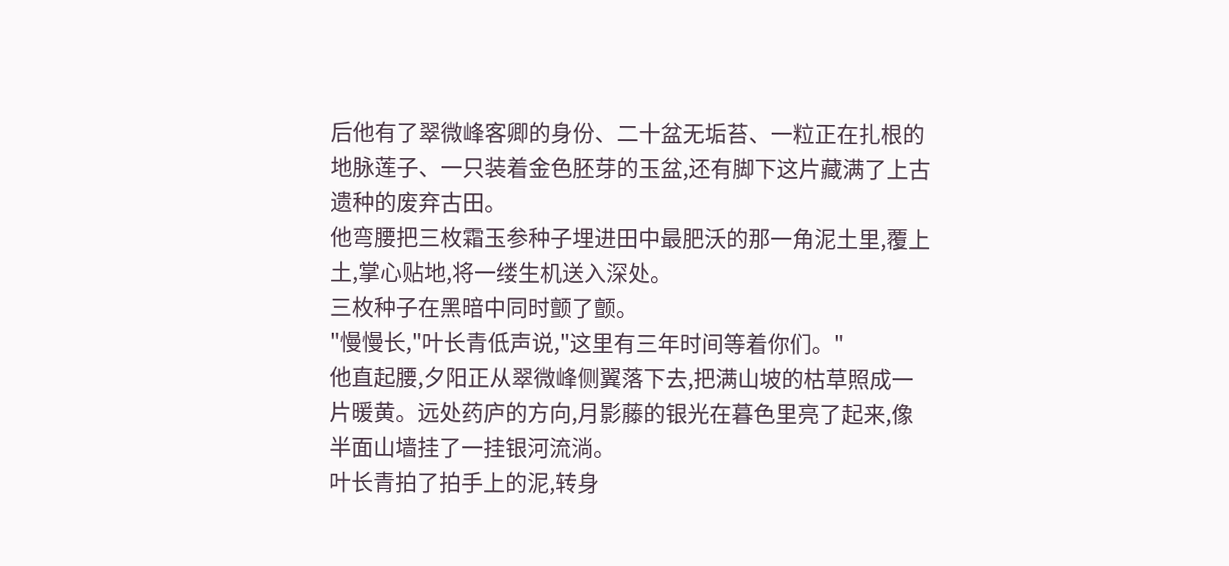后他有了翠微峰客卿的身份、二十盆无垢苔、一粒正在扎根的地脉莲子、一只装着金色胚芽的玉盆,还有脚下这片藏满了上古遗种的废弃古田。
他弯腰把三枚霜玉参种子埋进田中最肥沃的那一角泥土里,覆上土,掌心贴地,将一缕生机送入深处。
三枚种子在黑暗中同时颤了颤。
"慢慢长,"叶长青低声说,"这里有三年时间等着你们。"
他直起腰,夕阳正从翠微峰侧翼落下去,把满山坡的枯草照成一片暖黄。远处药庐的方向,月影藤的银光在暮色里亮了起来,像半面山墙挂了一挂银河流淌。
叶长青拍了拍手上的泥,转身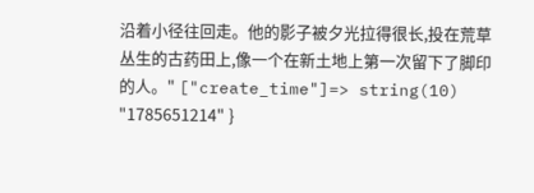沿着小径往回走。他的影子被夕光拉得很长,投在荒草丛生的古药田上,像一个在新土地上第一次留下了脚印的人。" ["create_time"]=> string(10) "1785651214" }